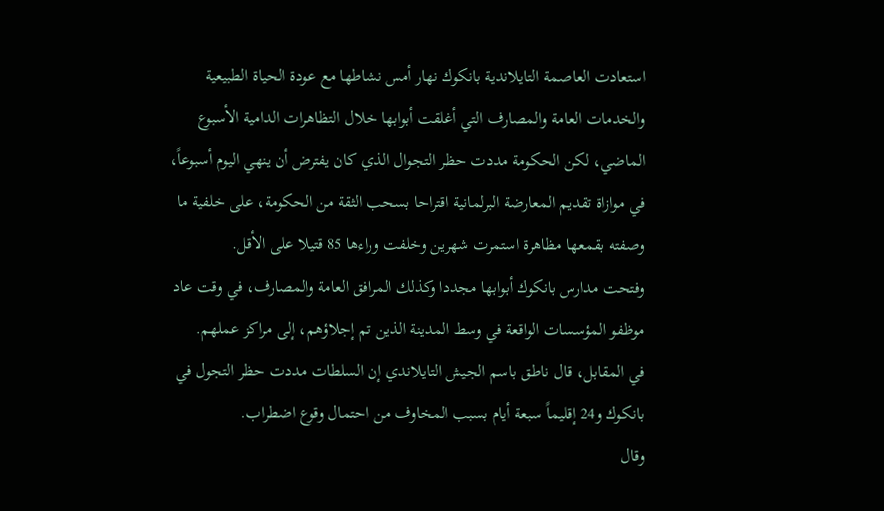استعادت العاصمة التايلاندية بانكوك نهار أمس نشاطها مع عودة الحياة الطبيعية والخدمات العامة والمصارف التي أغلقت أبوابها خلال التظاهرات الدامية الأسبوع الماضي، لكن الحكومة مددت حظر التجوال الذي كان يفترض أن ينهي اليوم أسبوعاً، في موازاة تقديم المعارضة البرلمانية اقتراحا بسحب الثقة من الحكومة، على خلفية ما وصفته بقمعها مظاهرة استمرت شهرين وخلفت وراءها 85 قتيلا على الأقل.
وفتحت مدارس بانكوك أبوابها مجددا وكذلك المرافق العامة والمصارف، في وقت عاد موظفو المؤسسات الواقعة في وسط المدينة الذين تم إجلاؤهم، إلى مراكز عملهم.
في المقابل، قال ناطق باسم الجيش التايلاندي إن السلطات مددت حظر التجول في بانكوك و24 إقليماً سبعة أيام بسبب المخاوف من احتمال وقوع اضطراب.
وقال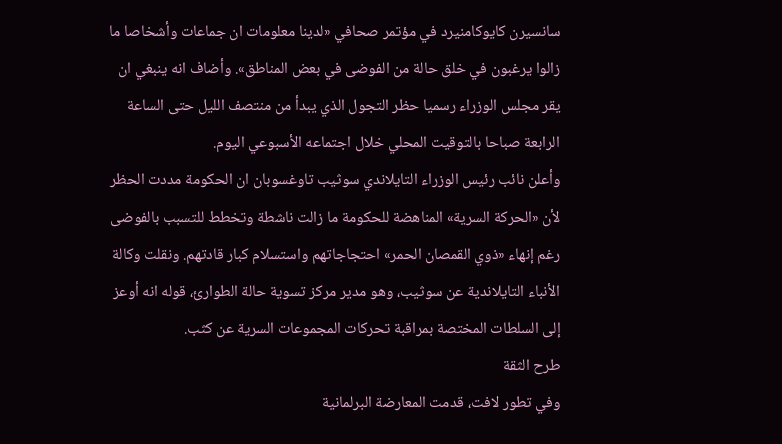سانسيرن كايوكامنيرد في مؤتمر صحافي «لدينا معلومات ان جماعات وأشخاصا ما زالوا يرغبون في خلق حالة من الفوضى في بعض المناطق». وأضاف انه ينبغي ان يقر مجلس الوزراء رسميا حظر التجول الذي يبدأ من منتصف الليل حتى الساعة الرابعة صباحا بالتوقيت المحلي خلال اجتماعه الأسبوعي اليوم.
وأعلن نائب رئيس الوزراء التايلاندي سوثيب تاوغسوبان ان الحكومة مددت الحظر لأن «الحركة السرية» المناهضة للحكومة ما زالت ناشطة وتخطط للتسبب بالفوضى رغم إنهاء «ذوي القمصان الحمر» احتجاجاتهم واستسلام كبار قادتهم. ونقلت وكالة الأنباء التايلاندية عن سوثيب، وهو مدير مركز تسوية حالة الطوارئ، قوله انه أوعز إلى السلطات المختصة بمراقبة تحركات المجموعات السرية عن كثب.
طرح الثقة
وفي تطور لافت، قدمت المعارضة البرلمانية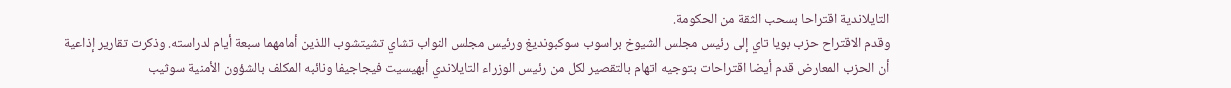التايلاندية اقتراحا بسحب الثقة من الحكومة.
وقدم الاقتراح حزب بويا تاي إلى رئيس مجلس الشيوخ براسوب سوكبونديغ ورئيس مجلس النواب تشاي تشيتشوب اللذين أمامهما سبعة أيام لدراسته. وذكرت تقارير إذاعية أن الحزب المعارض قدم أيضا اقتراحات بتوجيه اتهام بالتقصير لكل من رئيس الوزراء التايلاندي أبهيسيت فيجاجيفا ونائبه المكلف بالشؤون الأمنية سوثيب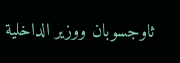ثاوجسوبان ووزير الداخلية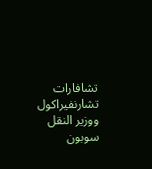تشافارات تشارنفيراكول ووزير النقل سوبون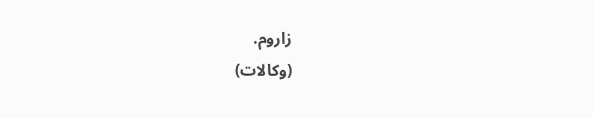زاروم.
(وكالات)